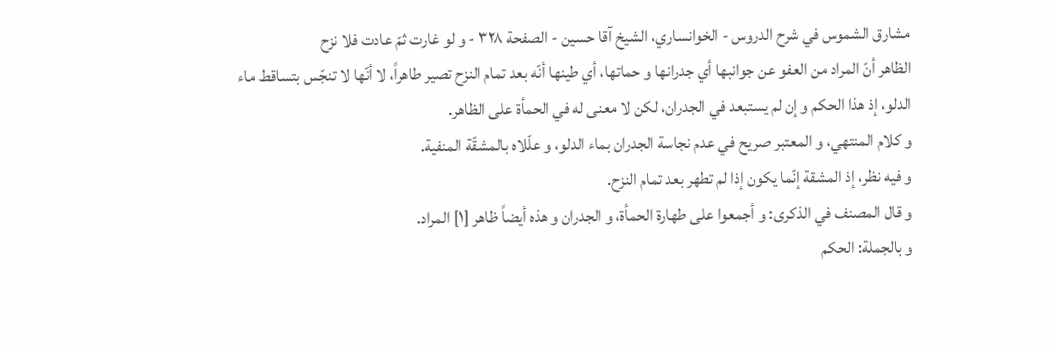مشارق الشموس في شرح الدروس - الخوانساري، الشيخ آقا حسين - الصفحة ٣٢٨ - و لو غارت ثمّ عادت فلا نزح
الظاهر أنّ المراد من العفو عن جوانبها أي جدرانها و حماتها، أي طينها أنّه بعد تمام النزح تصير طاهراً، لا أنّها لا تنجّس بتساقط ماء الدلو، إذ هذا الحكم و إن لم يستبعد في الجدران، لكن لا معنى له في الحمأة على الظاهر.
و كلام المنتهي، و المعتبر صريح في عدم نجاسة الجدران بماء الدلو، و علّلاه بالمشقّة المنفية.
و فيه نظر، إذ المشقة إنّما يكون إذا لم تطهر بعد تمام النزح.
و قال المصنف في الذكرى: و أجمعوا على طهارة الحمأة، و الجدران و هذه أيضاً ظاهر [١] المراد.
و بالجملة: الحكم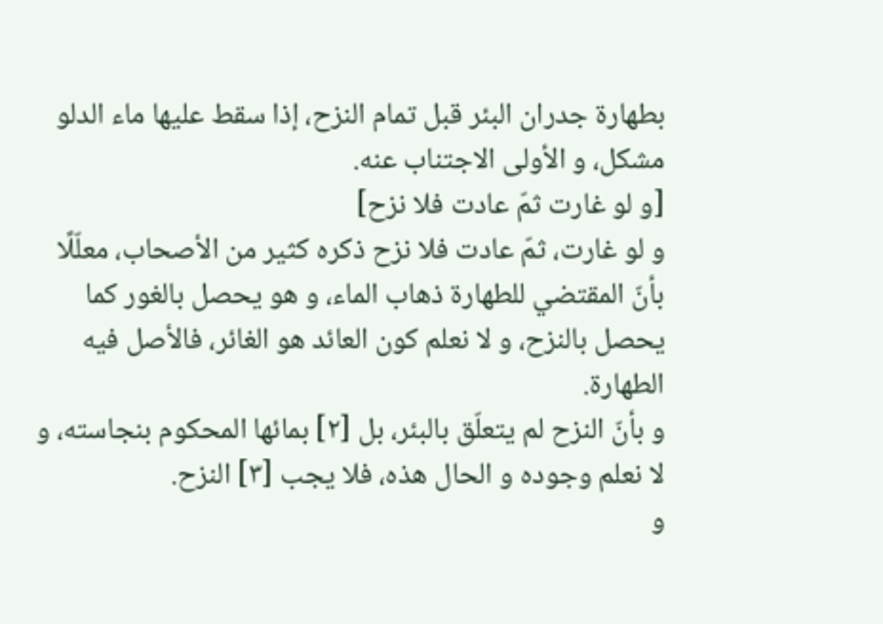بطهارة جدران البئر قبل تمام النزح، إذا سقط عليها ماء الدلو مشكل، و الأولى الاجتناب عنه.
[و لو غارت ثمّ عادت فلا نزح]
و لو غارت، ثمّ عادت فلا نزح ذكره كثير من الأصحاب، معلّلًا بأنّ المقتضي للطهارة ذهاب الماء، و هو يحصل بالغور كما يحصل بالنزح، و لا نعلم كون العائد هو الغائر، فالأصل فيه الطهارة.
و بأنّ النزح لم يتعلّق بالبئر، بل [٢] بمائها المحكوم بنجاسته، و لا نعلم وجوده و الحال هذه، فلا يجب [٣] النزح.
و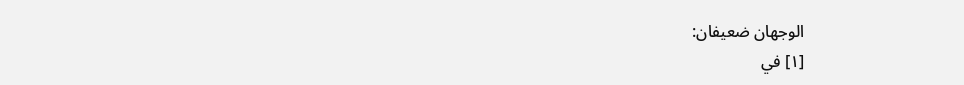الوجهان ضعيفان:
[١] في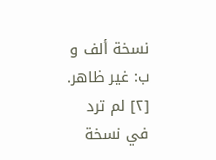نسخة ألف و ب: غير ظاهر.
[٢] لم ترد في نسخة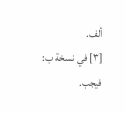ألف.
[٣] في نسخة ب: فيجب.